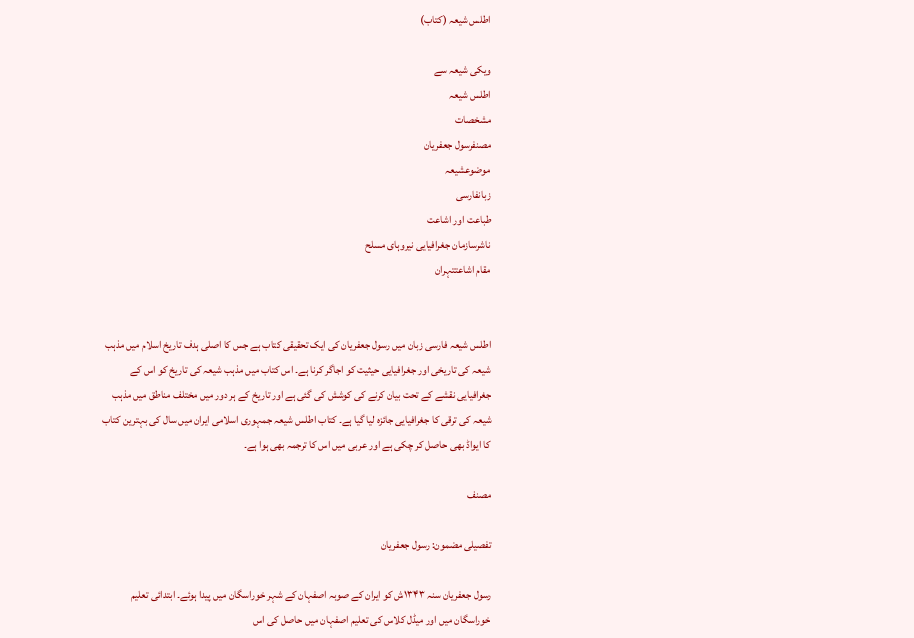اطلس شیعہ (کتاب)

ویکی شیعہ سے
اطلس شیعہ
مشخصات
مصنفرسول جعفریان
موضوعشیعہ
زبانفارسی
طباعت اور اشاعت
ناشرسازمان جغرافیایی نیروہای مسلح
مقام اشاعتتہران


اطلس شیعہ فارسی زبان میں رسول جعفریان کی ایک تحقیقی کتاب ہے جس کا اصلی ہدف تاریخ اسلام میں مذہب شیعہ کی تاریخی اور جغرافیایی حیثیت کو اجاگر کرنا ہے۔ اس کتاب میں مذہب شیعہ کی تاریخ کو اس کے جغرافیایی نقشے کے تحت بیان کرنے کی کوشش کی گئی ہے اور تاریخ کے ہر دور میں مختلف مناطق میں مذہب شیعہ کی ترقی کا جغرافیایی جائزہ لیا گیا ہے۔ کتاب اطلس شیعہ جمہوری اسلامی ایران میں سال کی بہترین کتاب کا ایواڈ بھی حاصل کر چکی ہے اور عربی میں اس کا ترجمہ بھی ہوا ہے۔

مصنف

تفصیلی مضمون: رسول جعفریان

رسول جعفریان سنہ ۱۳۴۳ش کو ایران کے صوبہ اصفہان کے شہر خوراسگان میں پیدا ہوئے۔ ابتدائی تعلیم خوراسگان میں اور میڈل کلاس کی تعلیم اصفہان میں حاصل کی اس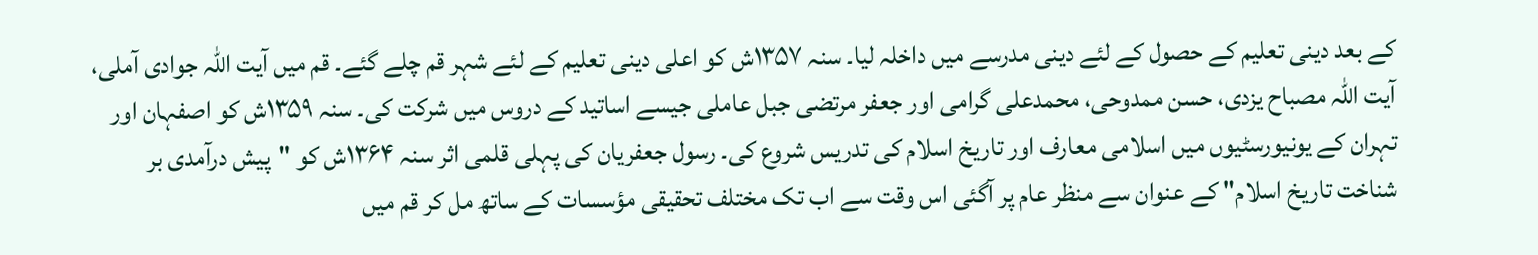کے بعد دینی تعلیم کے حصول کے لئے دینی مدرسے میں داخلہ لیا۔ سنہ ۱۳۵۷ش کو اعلی دینی تعلیم کے لئے شہر قم چلے گئے۔ قم میں آیت اللہ جوادی آملی، آیت اللہ مصباح یزدی، حسن ممدوحی، محمدعلی گرامی اور جعفر مرتضی جبل عاملی جیسے اساتید کے دروس میں شرکت کی۔ سنہ ۱۳۵۹ش کو اصفہان اور تہران کے یونیورسٹیوں میں اسلامی معارف اور تاریخ اسلام کی تدریس شروع کی۔ رسول جعفریان کی پہلی قلمی اثر سنہ ۱۳۶۴ش کو "پیش درآمدی بر شناخت تاریخ اسلام" کے عنوان سے منظر عام پر آگئی اس وقت سے اب تک مختلف تحقیقی مؤسسات کے ساتھ مل کر قم میں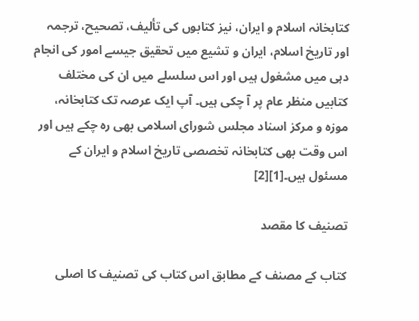کتابخانہ اسلام و ایران، نیز کتابوں کی تألیف، تصحیح، ترجمہ اور تاریخ اسلام، ایران و تشیع میں تحقیق جیسے امور کی انجام دہی میں مشغول ہیں اور اس سلسلے میں ان کی مختلف کتابیں منظر عام پر آ چکی ہیں۔ آپ ایک عرصہ تک کتابخانہ، موزہ و مرکز اسناد مجلس شورای اسلامی بھی رہ چکے ہیں اور اس وقت بھی کتابخانہ تخصصی تاریخ اسلام و ایران کے مسئول ہیں۔[1][2]

تصنیف کا مقصد

کتاب کے مصنف کے مطابق اس کتاب کی تصنیف کا اصلی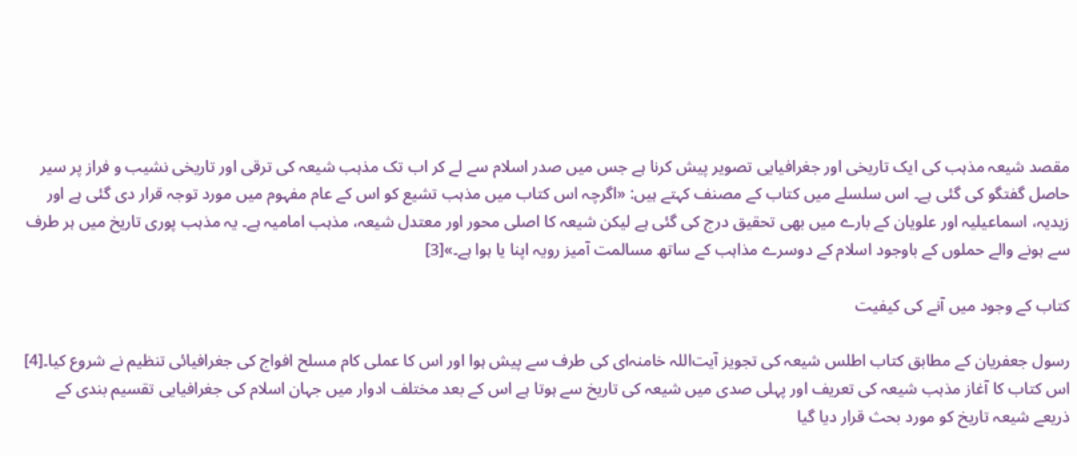مقصد شیعہ مذہب کی ایک تاریخی اور جغرافیایی تصویر پیش کرنا ہے جس میں صدر اسلام سے لے کر اب تک مذہب شیعہ کی ترقی اور تاریخی نشیب و فراز پر سیر حاصل گفتگو کی گئی ہے۔ اس سلسلے میں کتاب کے مصنف کہتے ہیں: «اگرچہ اس کتاب میں مذہب تشیع کو اس کے عام مفہوم میں مورد توجہ قرار دی گئی ہے اور زیدیہ، اسماعیلیہ اور علویان کے بارے میں بھی تحقیق درج کی گئی ہے لیکن شیعہ کا اصلی محور اور معتدل شیعہ، مذہب امامیہ ہے۔ یہ مذہب پوری تاریخ میں ہر طرف سے ہونے والے حملوں کے باوجود اسلام کے دوسرے مذاہب کے ساتھ مسالمت آمیز رویہ اپنا یا ہوا ہے۔»[3]

کتاب کے وجود میں آنے کی کیفیت

رسول جعفریان کے مطابق کتاب اطلس شیعہ کی تجویز آیت‌اللہ خامنہ‌ای کی طرف سے پیش ہوا اور اس کا عملی کام مسلح افواج کی جغرافیائی تنظیم نے شروع کیا۔[4] اس کتاب کا آغاز مذہب شیعہ کی تعریف اور پہلی صدی میں شیعہ کی تاریخ سے ہوتا ہے اس کے بعد مختلف ادوار میں جہان اسلام کی جغرافیایی تقسیم بندی کے ذریعے شیعہ تاریخ کو مورد بحث قرار دیا گیا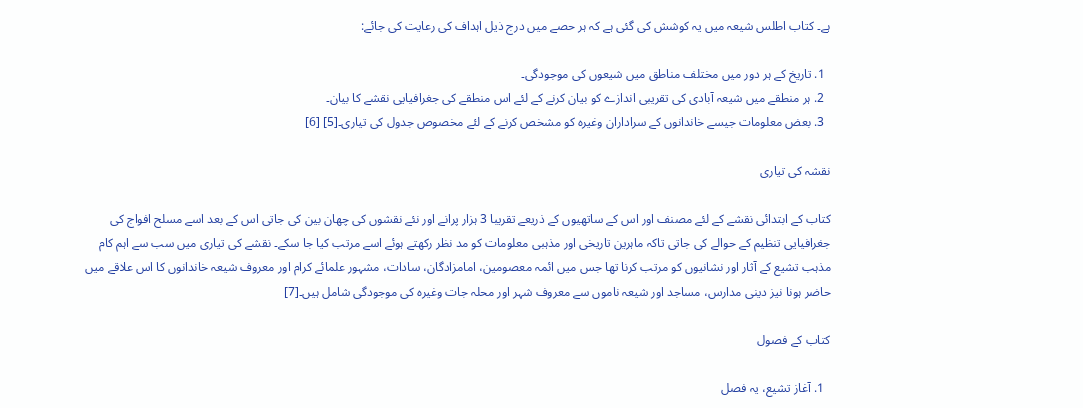ہے۔ کتاب اطلس شیعہ میں یہ کوشش کی گئی ہے کہ ہر حصے میں درج ذیل اہداف کی رعایت کی جائے:

  1. تاریخ کے ہر دور میں مختلف مناطق میں شیعوں کی موجودگی۔
  2. ہر منطقے میں شیعہ آبادی کی تقریبی اندازے کو بیان کرنے کے لئے اس منطقے کی جغرافیایی نقشے کا بیان۔
  3. بعض معلومات جیسے خاندانوں کے سراداران وغیرہ کو مشخص کرنے کے لئے مخصوص جدول کی تیاری۔[5] [6]

نقشہ کی تیاری

کتاب کے ابتدائی نقشے کے لئے مصنف اور اس کے ساتھیوں کے ذریعے تقریبا 3 ہزار پرانے اور نئے نقشوں کی چھان بین کی جاتی اس کے بعد اسے مسلح افواج کی جغرافیایی تنظیم کے حوالے کی جاتی تاکہ ماہرین تاریخی اور مذہبی معلومات کو مد نظر رکھتے ہوئے اسے مرتب کیا جا سکے۔ نقشے کی تیاری میں سب سے اہم کام مذہب تشیع کے آثار اور نشانیوں کو مرتب کرنا تھا جس میں ائمہ معصومین، امامزادگان، سادات، مشہور علمائے کرام اور معروف شیعہ خاندانوں کا اس علاقے میں حاضر ہونا نیز دینی مدارس، مساجد اور شیعہ ناموں سے معروف شہر اور محلہ جات وغیرہ کی موجودگی شامل ہیں۔[7]

کتاب کے فصول

  1. آغاز تشیع، یہ فصل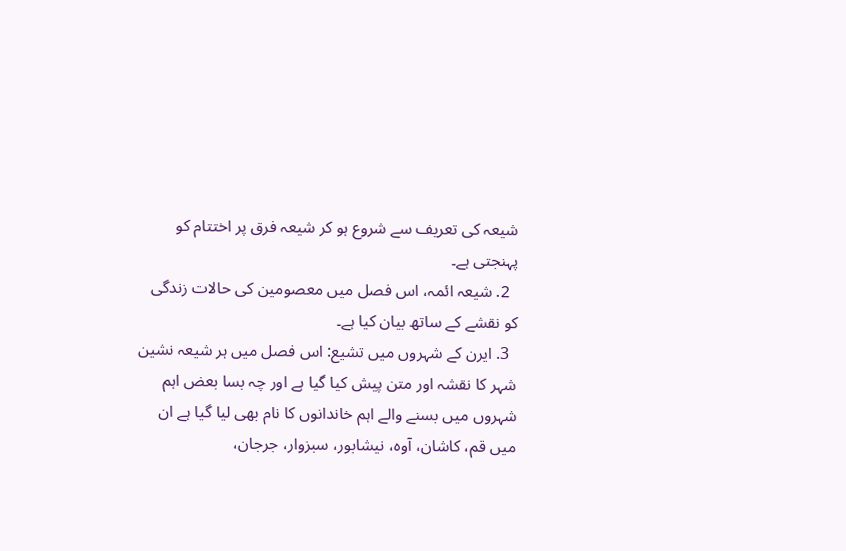شیعہ کی تعریف سے شروع ہو کر شیعہ فرق پر اختتام کو پہنجتی ہے۔
  2. شیعہ ائمہ، اس فصل میں معصومین کی حالات زندگی کو نقشے کے ساتھ بیان کیا ہے۔
  3. ایرن کے شہروں میں تشیع: اس فصل میں ہر شیعہ نشین شہر کا نقشہ اور متن پیش کیا گیا ہے اور چہ بسا بعض اہم شہروں میں بسنے والے اہم خاندانوں کا نام بھی لیا گیا ہے ان میں قم، کاشان، آوہ، نیشابور، سبزوار، جرجان،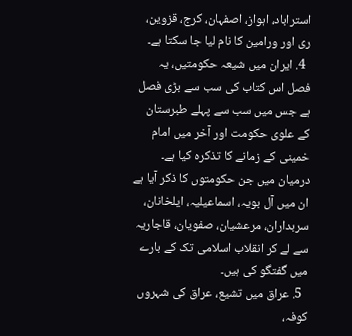استراباد، اہواز، اصفہان، کرج، قزوین، ری اور ورامین کا نام لیا جا سکتا ہے۔
  4. ایران میں شیعہ حکومتیں، یہ فصل اس کتاب کی سب سے بڑی فصل ہے جس میں سب سے پہلے طبرستان کے علوی حکومت اور آخر میں امام خمینی کے زمانے کا تذکرہ کیا ہے۔ درمیان میں جن حکومتوں کا ذکر آیا ہے ان میں آل بویہ، اسماعیلیہ، ایلخانان، سربداران، مرعشیان، صفویان، قاجاریہ سے لے کر انقلاب اسلامی تک کے بارے میں گفتگو کی ہیں۔
  5. عراق میں تشیع، عراق کی شہروں کوفہ،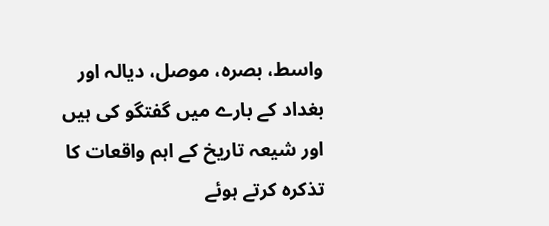واسط، بصرہ، موصل، دیالہ اور بغداد کے بارے میں گفتگو کی ہیں اور شیعہ تاریخ کے اہم واقعات کا تذکرہ کرتے ہوئے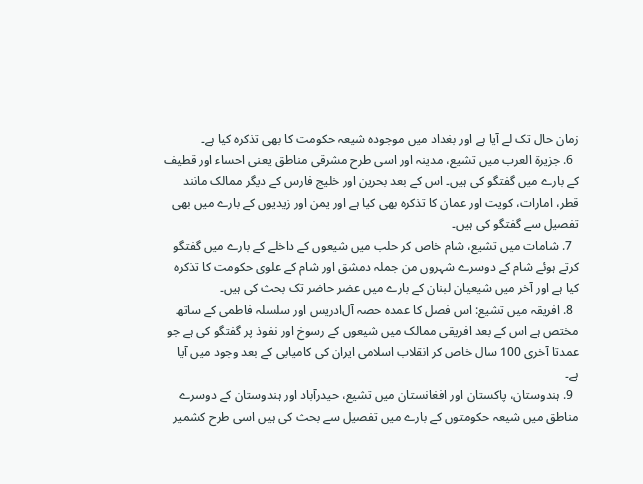زمان حال تک لے آیا ہے اور بغداد میں موجودہ شیعہ حکومت کا بھی تذکرہ کیا ہے۔
  6. جزیرۃ العرب میں تشیع، مدینہ اور اسی طرح مشرقی مناطق یعنی احساء اور قطیف کے بارے میں گفتگو کی ہیں۔ اس کے بعد بحرین اور خلیج فارس کے دیگر ممالک مانند قطر، امارات، کویت اور عمان کا تذکرہ بھی کیا ہے اور یمن اور زیدیوں کے بارے میں بھی تفصیل سے گفتگو کی ہیں۔
  7. شامات میں تشیع، شام خاص کر حلب میں شیعوں کے داخلے کے بارے میں گفتگو کرتے ہوئے شام کے دوسرے شہروں من جملہ دمشق اور شام کے علوی حکومت کا تذکرہ کیا ہے اور آخر میں شیعیان لبنان کے بارے میں عضر حاضر تک بحث کی ہیں۔
  8. افریقہ میں تشیع: اس فصل کا عمدہ حصہ آل‌ادریس اور سلسلہ فاطمی کے ساتھ مختص ہے اس کے بعد افریقی ممالک میں شیعوں کے رسوخ اور نفوذ پر گفتگو کی ہے جو عمدتا آخری 100 سال خاص کر انقلاب اسلامی ایران کی کامیابی کے بعد وجود میں آیا ہے۔
  9. ہندوستان، پاکستان اور افغانستان میں تشیع، حیدرآباد اور ہندوستان کے دوسرے مناطق میں شیعہ حکومتوں کے بارے میں تفصیل سے بحث کی ہیں اسی طرح کشمیر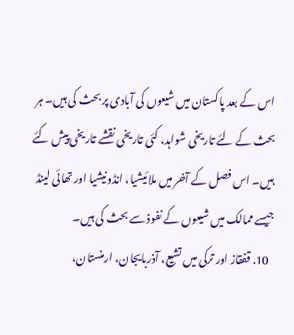اس کے بعد پاکستان میں شیعوں کی آبادی پر بحث کی ہیں۔ ہر بحث کے لئے تاریخی شواہد، کئی تاریخی نقشے تاریخی پیش کئے ہیں۔ اس فصل کے آخر میں ملائیشیا، انڈونیشیا اور تھائی لینڈ جیسے ممالک میں شیعوں کے نفوذ سے بحث کی ہیں۔
  10. قفقاز اور ترکی میں تشیع، آذربایجان، ارمنستان،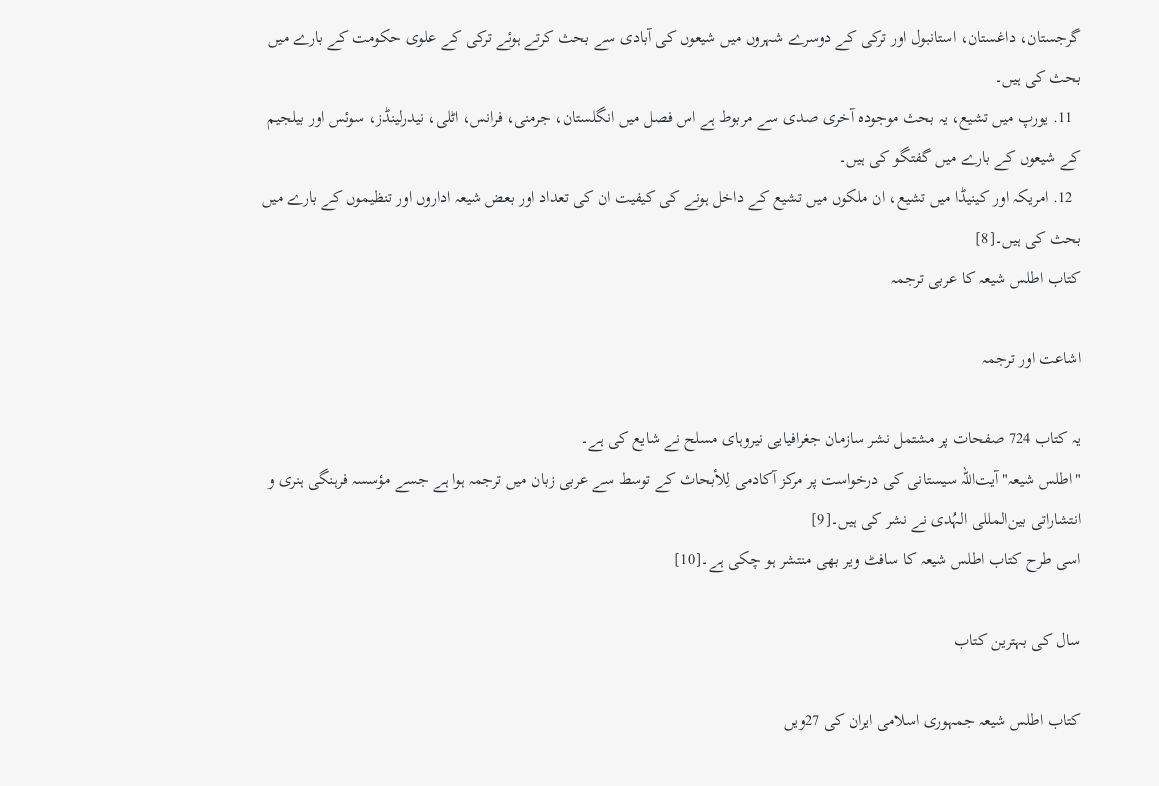گرجستان، داغستان، استانبول اور ترکی کے دوسرے شہروں میں شیعوں کی آبادی سے بحث کرتے ہوئے ترکی کے علوی حکومت کے بارے میں بحث کی ہیں۔
  11. یورپ میں تشیع، یہ بحث موجودہ آخری صدی سے مربوط ہے اس فصل میں انگلستان، جرمنی، فرانس، اٹلی، نیدرلینڈز، سوئس اور بیلجیم کے شیعوں کے بارے میں گفتگو کی ہیں۔
  12. امریکہ اور کینیڈا میں تشیع، ان ملکوں میں تشیع کے داخل ہونے کی کیفیت ان کی تعداد اور بعض شیعہ اداروں اور تنظیموں کے بارے میں بحث کی ہیں۔[8]
کتاب اطلس شیعہ کا عربی ترجمہ

اشاعت اور ترجمہ

یہ کتاب 724 صفحات پر مشتمل نشر سازمان جغرافیایی نیروہای مسلح نے شایع کی ہے۔
"اطلس شیعہ" آیت‌اللہ سیستانی کی درخواست پر مرکز آکادمی لِلأبحاث کے توسط سے عربی زبان میں ترجمہ ہوا ہے جسے مؤسسہ فرہنگی ہنری و انتشاراتی بین‌المللی الہُدی نے نشر کی ہیں۔[9]
اسی طرح کتاب اطلس شیعہ کا سافٹ ویر بھی منتشر ہو چکی ہے۔[10]

سال کی بہترین کتاب

کتاب اطلس شیعہ جمہوری اسلامی ایران کی 27ویں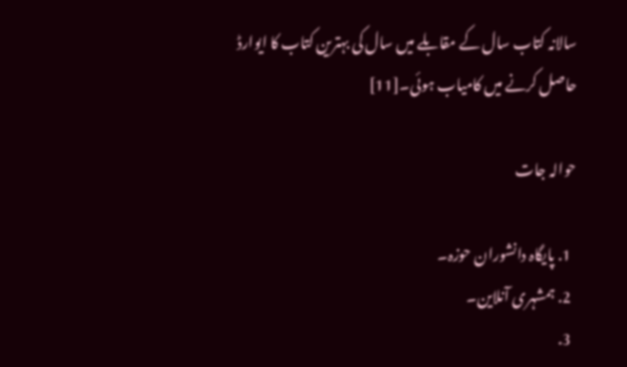سالانہ کتاب سال کے مقابلے میں سال کی بہترین کتاب کا ایوارڈ حاصل کرنے میں کامیاب ہوئی۔[11]

حوالہ جات

  1. پایگاہ دانشوران حوزہ۔
  2. ہمشہری آنلاین۔
  3.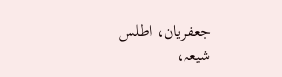جعفریان، اطلس شیعہ،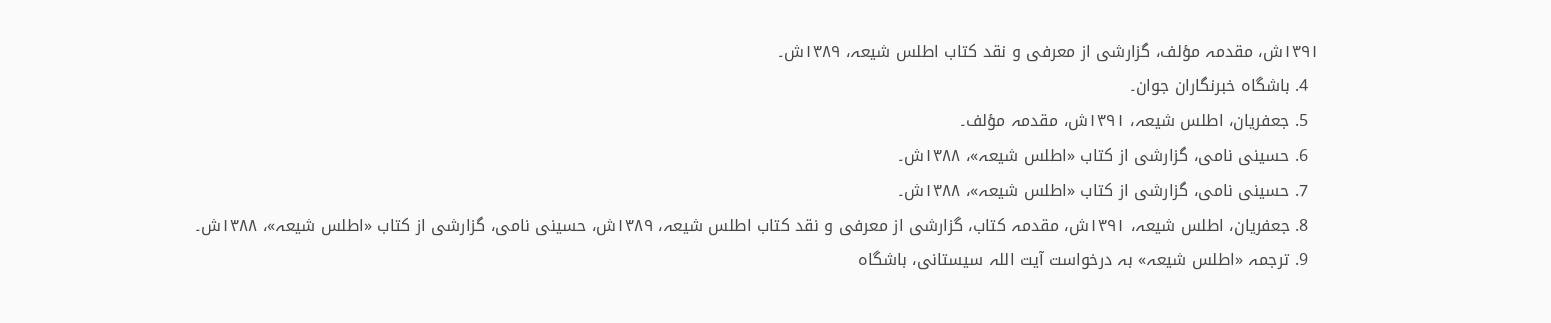۱۳۹۱ش، مقدمہ مؤلف، گزارشی از معرفی و نقد کتاب اطلس شیعہ، ۱۳۸۹ش۔
  4. باشگاہ خبرنگاران جوان۔
  5. جعفریان، اطلس شیعہ، ۱۳۹۱ش، مقدمہ مؤلف۔
  6. حسینی نامی، گزارشی از کتاب «اطلس شیعہ»، ۱۳۸۸ش۔
  7. حسینی نامی، گزارشی از کتاب «اطلس شیعہ»، ۱۳۸۸ش۔
  8. جعفریان، اطلس شیعہ، ۱۳۹۱ش، مقدمہ کتاب، گزارشی از معرفی و نقد کتاب اطلس شیعہ، ۱۳۸۹ش، حسینی نامی، گزارشی از کتاب «اطلس شیعہ»، ۱۳۸۸ش۔
  9. ترجمہ «اطلس شیعہ» بہ درخواست آیت اللہ سیستانی، باشگاہ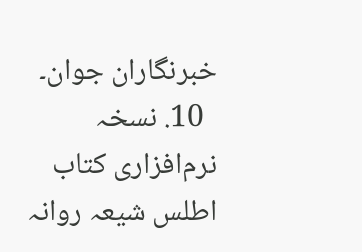خبرنگاران جوان۔
  10. نسخہ نرم‌افزاری کتاب اطلس شیعہ روانہ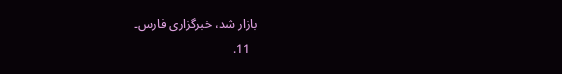بازار شد، خبرگزاری فارس۔
  11.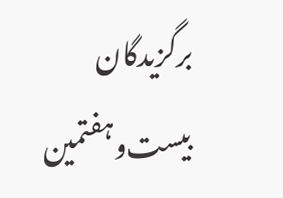برگزیدگان بیست‌و‌ہفتمین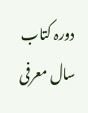دورہ کتاب سال معرفی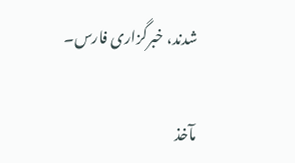شدند، خبرگزاری فارس۔

مآخذ